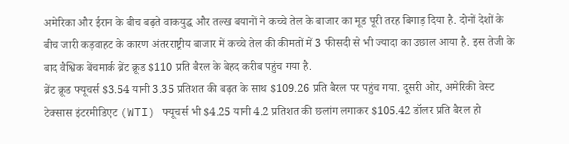अमेरिका और ईरान के बीच बढ़ते वाकयुद्ध और तल्ख बयानों ने कच्चे तेल के बाजार का मूड पूरी तरह बिगाड़ दिया है. दोनों देशों के बीच जारी कड़वाहट के कारण अंतरराष्ट्रीय बाजार में कच्चे तेल की कीमतों में 3 फीसदी से भी ज्यादा का उछाल आया है. इस तेजी के बाद वैश्विक बेंचमार्क ब्रेंट क्रूड $110 प्रति बैरल के बेहद करीब पहुंच गया है.
ब्रेंट क्रूड फ्यूचर्स $3.54 यानी 3.35 प्रतिशत की बढ़त के साथ $109.26 प्रति बैरल पर पहुंच गया. दूसरी ओर, अमेरिकी वेस्ट टेक्सास इंटरमीडिएट (WTI) फ्यूचर्स भी $4.25 यानी 4.2 प्रतिशत की छलांग लगाकर $105.42 डॉलर प्रति बैरल हो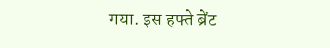गया. इस हफ्ते ब्रेंट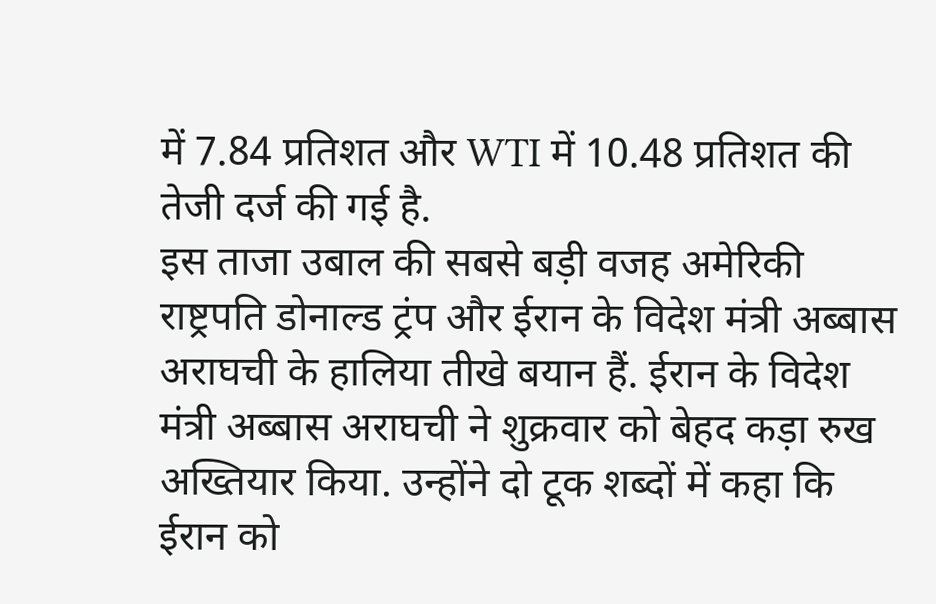में 7.84 प्रतिशत और WTI में 10.48 प्रतिशत की तेजी दर्ज की गई है.
इस ताजा उबाल की सबसे बड़ी वजह अमेरिकी राष्ट्रपति डोनाल्ड ट्रंप और ईरान के विदेश मंत्री अब्बास अराघची के हालिया तीखे बयान हैं. ईरान के विदेश मंत्री अब्बास अराघची ने शुक्रवार को बेहद कड़ा रुख अख्तियार किया. उन्होंने दो टूक शब्दों में कहा कि ईरान को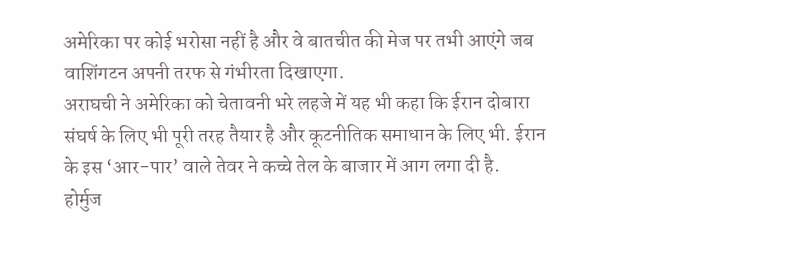अमेरिका पर कोई भरोसा नहीं है और वे बातचीत की मेज पर तभी आएंगे जब वाशिंगटन अपनी तरफ से गंभीरता दिखाएगा.
अराघची ने अमेरिका को चेतावनी भरे लहजे में यह भी कहा कि ईरान दोबारा संघर्ष के लिए भी पूरी तरह तैयार है और कूटनीतिक समाधान के लिए भी. ईरान के इस ‘आर-पार’ वाले तेवर ने कच्चे तेल के बाजार में आग लगा दी है.
होर्मुज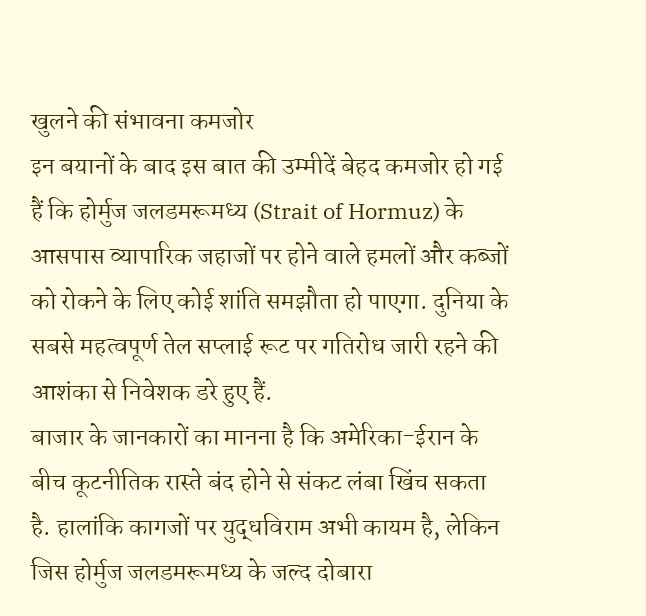खुलने की संभावना कमजोर
इन बयानों के बाद इस बात की उम्मीदें बेहद कमजोर हो गई हैं कि होर्मुज जलडमरूमध्य (Strait of Hormuz) के आसपास व्यापारिक जहाजों पर होने वाले हमलों और कब्जों को रोकने के लिए कोई शांति समझौता हो पाएगा. दुनिया के सबसे महत्वपूर्ण तेल सप्लाई रूट पर गतिरोध जारी रहने की आशंका से निवेशक डरे हुए हैं.
बाजार के जानकारों का मानना है कि अमेरिका-ईरान के बीच कूटनीतिक रास्ते बंद होने से संकट लंबा खिंच सकता है. हालांकि कागजों पर युद्धविराम अभी कायम है, लेकिन जिस होर्मुज जलडमरूमध्य के जल्द दोबारा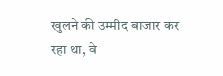खुलने की उम्मीद बाजार कर रहा था, वे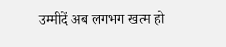उम्मीदें अब लगभग खत्म हो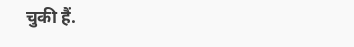चुकी हैं.